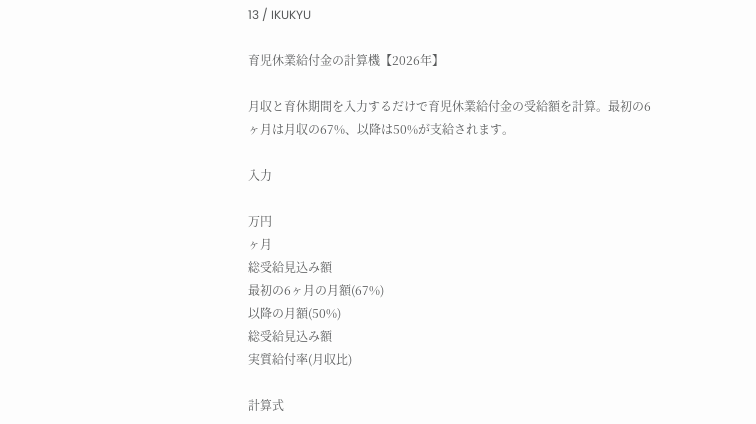13 / IKUKYU

育児休業給付金の計算機【2026年】

月収と育休期間を入力するだけで育児休業給付金の受給額を計算。最初の6ヶ月は月収の67%、以降は50%が支給されます。

入力

万円
ヶ月
総受給見込み額
最初の6ヶ月の月額(67%)
以降の月額(50%)
総受給見込み額
実質給付率(月収比)

計算式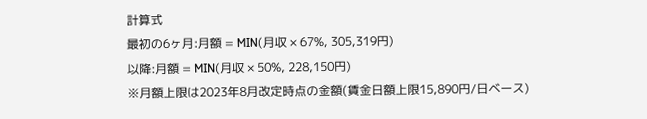計算式
最初の6ヶ月:月額 = MIN(月収 × 67%, 305,319円)
以降:月額 = MIN(月収 × 50%, 228,150円)
※月額上限は2023年8月改定時点の金額(賃金日額上限15,890円/日ベース)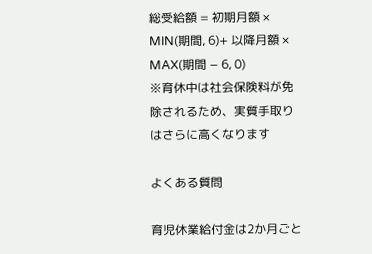総受給額 = 初期月額 × MIN(期間, 6)+ 以降月額 × MAX(期間 − 6, 0)
※育休中は社会保険料が免除されるため、実質手取りはさらに高くなります

よくある質問

育児休業給付金は2か月ごと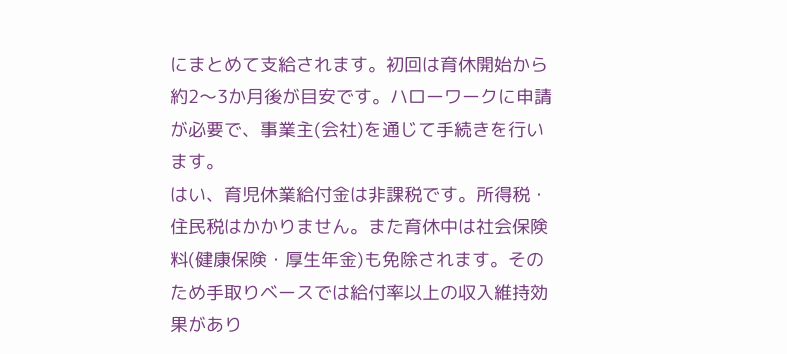にまとめて支給されます。初回は育休開始から約2〜3か月後が目安です。ハローワークに申請が必要で、事業主(会社)を通じて手続きを行います。
はい、育児休業給付金は非課税です。所得税・住民税はかかりません。また育休中は社会保険料(健康保険・厚生年金)も免除されます。そのため手取りベースでは給付率以上の収入維持効果があり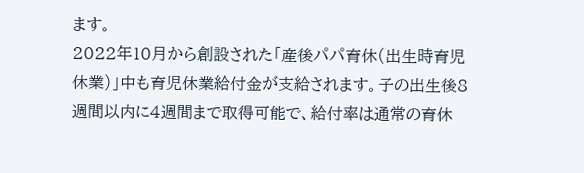ます。
2022年10月から創設された「産後パパ育休(出生時育児休業)」中も育児休業給付金が支給されます。子の出生後8週間以内に4週間まで取得可能で、給付率は通常の育休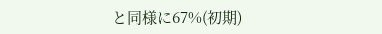と同様に67%(初期)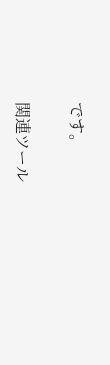です。

関連ツール